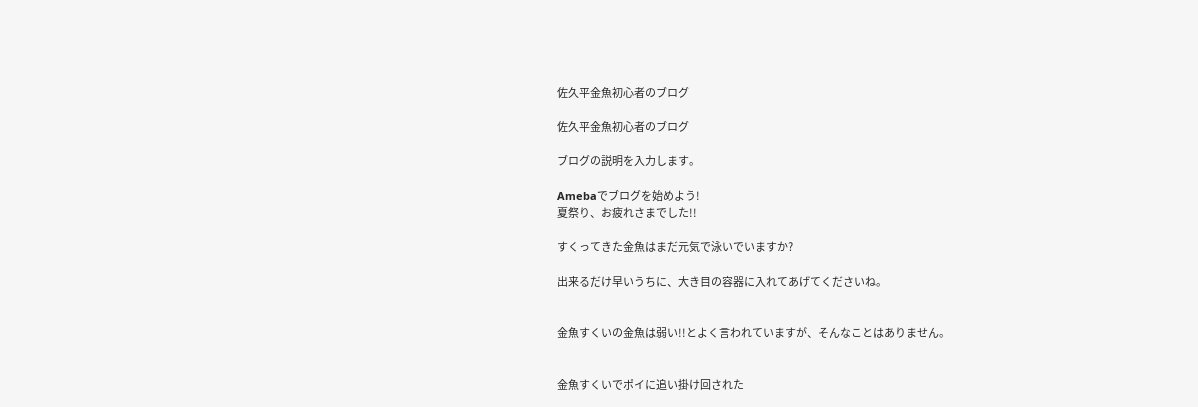佐久平金魚初心者のブログ

佐久平金魚初心者のブログ

ブログの説明を入力します。

Amebaでブログを始めよう!
夏祭り、お疲れさまでした!!

すくってきた金魚はまだ元気で泳いでいますか?

出来るだけ早いうちに、大き目の容器に入れてあげてくださいね。


金魚すくいの金魚は弱い!!とよく言われていますが、そんなことはありません。


金魚すくいでポイに追い掛け回された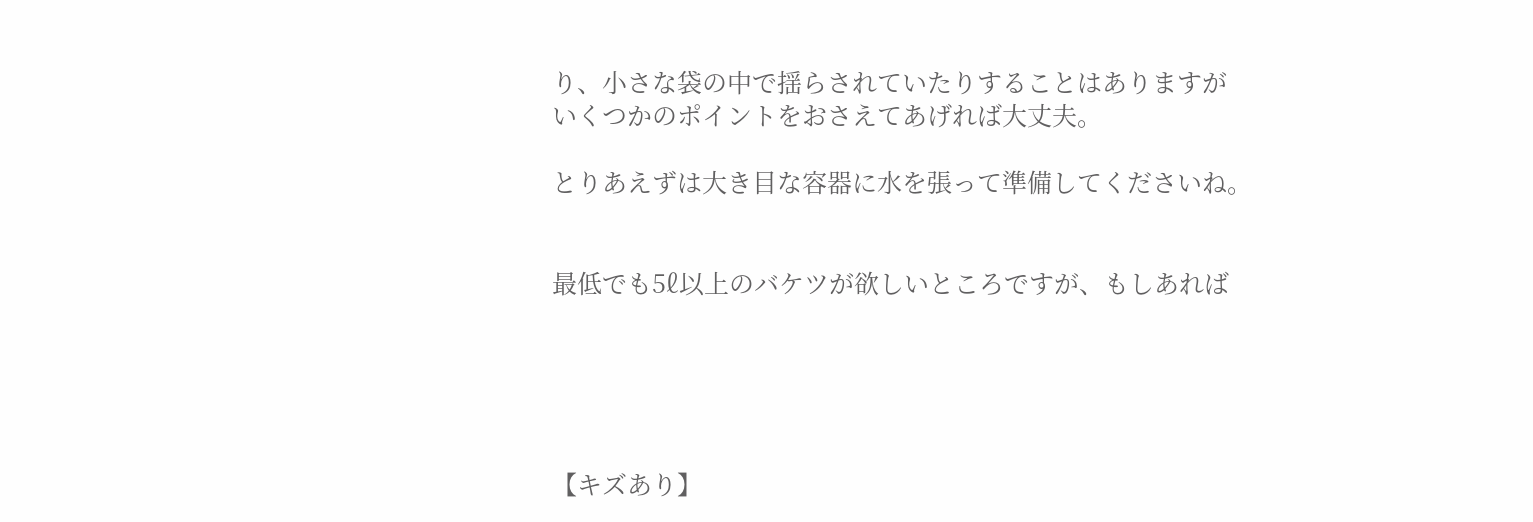り、小さな袋の中で揺らされていたりすることはありますが
いくつかのポイントをおさえてあげれば大丈夫。

とりあえずは大き目な容器に水を張って準備してくださいね。


最低でも5ℓ以上のバケツが欲しいところですが、もしあれば





【キズあり】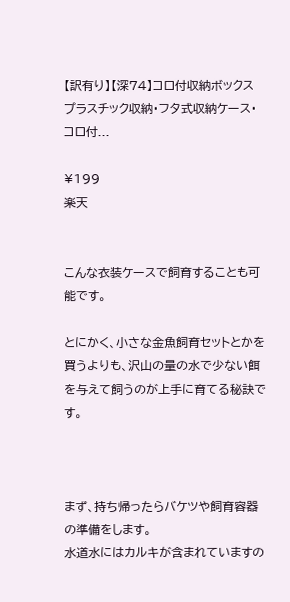【訳有り】【深74】コロ付収納ボックス プラスチック収納・フタ式収納ケース・コロ付...

¥199
楽天


こんな衣装ケースで飼育することも可能です。

とにかく、小さな金魚飼育セットとかを買うよりも、沢山の量の水で少ない餌を与えて飼うのが上手に育てる秘訣です。



まず、持ち帰ったらバケツや飼育容器の準備をします。
水道水にはカルキが含まれていますの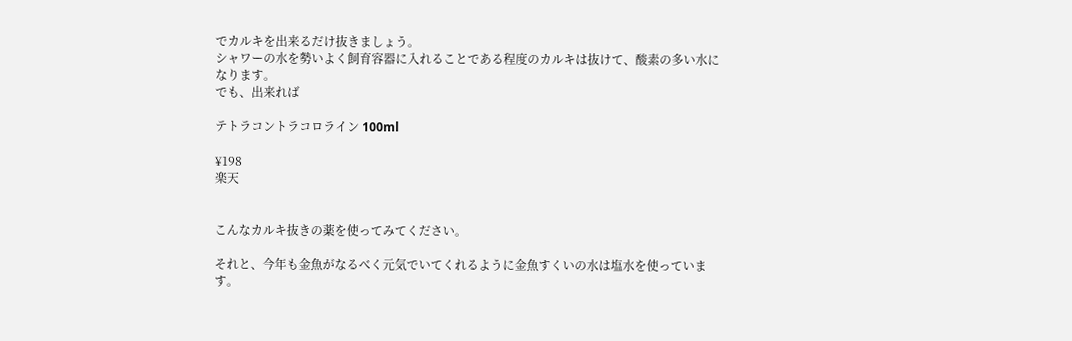でカルキを出来るだけ抜きましょう。
シャワーの水を勢いよく飼育容器に入れることである程度のカルキは抜けて、酸素の多い水になります。
でも、出来れば

テトラコントラコロライン 100ml

¥198
楽天


こんなカルキ抜きの薬を使ってみてください。

それと、今年も金魚がなるべく元気でいてくれるように金魚すくいの水は塩水を使っています。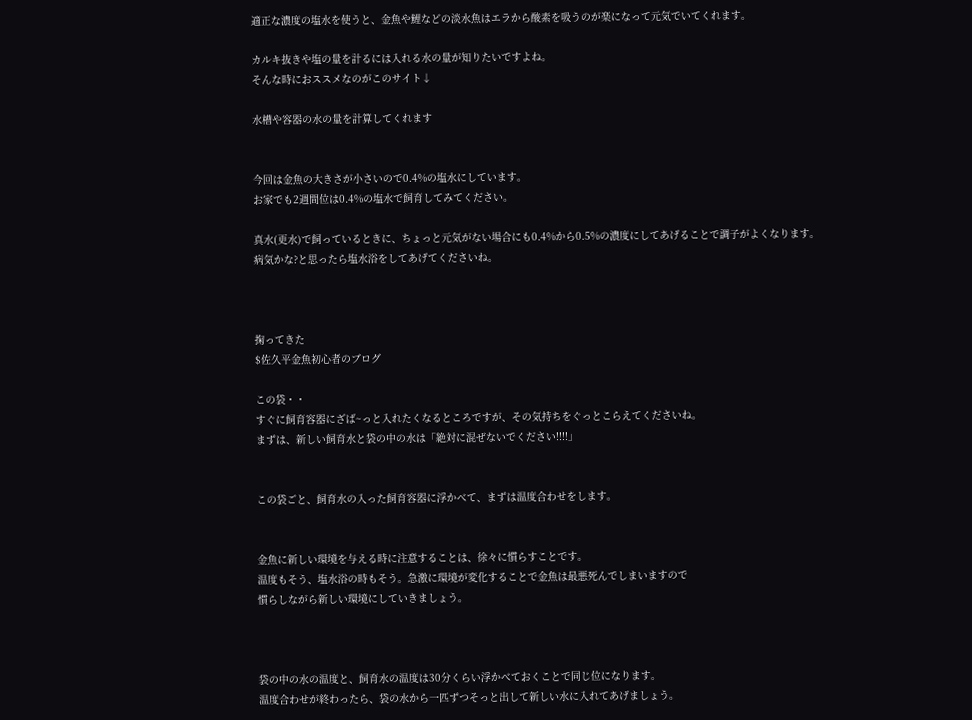適正な濃度の塩水を使うと、金魚や鯉などの淡水魚はエラから酸素を吸うのが楽になって元気でいてくれます。

カルキ抜きや塩の量を計るには入れる水の量が知りたいですよね。
そんな時におススメなのがこのサイト↓

水槽や容器の水の量を計算してくれます


今回は金魚の大きさが小さいので0.4%の塩水にしています。
お家でも2週間位は0.4%の塩水で飼育してみてください。

真水(更水)で飼っているときに、ちょっと元気がない場合にも0.4%から0.5%の濃度にしてあげることで調子がよくなります。
病気かな?と思ったら塩水浴をしてあげてくださいね。



掬ってきた
$佐久平金魚初心者のブログ

この袋・・
すぐに飼育容器にざば~っと入れたくなるところですが、その気持ちをぐっとこらえてくださいね。
まずは、新しい飼育水と袋の中の水は「絶対に混ぜないでください!!!!」


この袋ごと、飼育水の入った飼育容器に浮かべて、まずは温度合わせをします。


金魚に新しい環境を与える時に注意することは、徐々に慣らすことです。
温度もそう、塩水浴の時もそう。急激に環境が変化することで金魚は最悪死んでしまいますので
慣らしながら新しい環境にしていきましょう。



袋の中の水の温度と、飼育水の温度は30分くらい浮かべておくことで同じ位になります。
温度合わせが終わったら、袋の水から一匹ずつそっと出して新しい水に入れてあげましょう。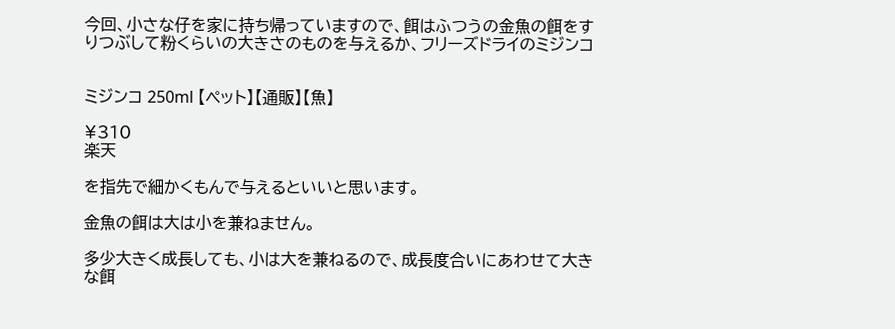今回、小さな仔を家に持ち帰っていますので、餌はふつうの金魚の餌をすりつぶして粉くらいの大きさのものを与えるか、フリーズドライのミジンコ


ミジンコ 250ml 【ペット】【通販】【魚】

¥310
楽天

を指先で細かくもんで与えるといいと思います。

金魚の餌は大は小を兼ねません。

多少大きく成長しても、小は大を兼ねるので、成長度合いにあわせて大きな餌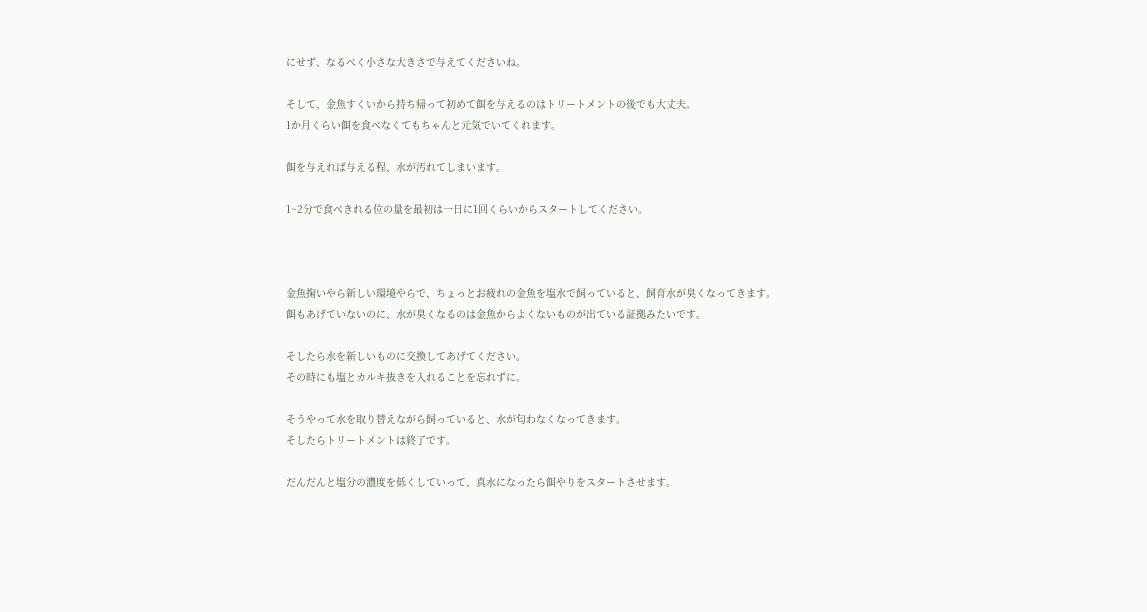にせず、なるべく小さな大きさで与えてくださいね。

そして、金魚すくいから持ち帰って初めて餌を与えるのはトリートメントの後でも大丈夫。
1か月くらい餌を食べなくてもちゃんと元気でいてくれます。

餌を与えれば与える程、水が汚れてしまいます。

1~2分で食べきれる位の量を最初は一日に1回くらいからスタートしてください。



金魚掬いやら新しい環境やらで、ちょっとお疲れの金魚を塩水で飼っていると、飼育水が臭くなってきます。
餌もあげていないのに、水が臭くなるのは金魚からよくないものが出ている証拠みたいです。

そしたら水を新しいものに交換してあげてください。
その時にも塩とカルキ抜きを入れることを忘れずに。

そうやって水を取り替えながら飼っていると、水が匂わなくなってきます。
そしたらトリートメントは終了です。

だんだんと塩分の濃度を低くしていって、真水になったら餌やりをスタートさせます。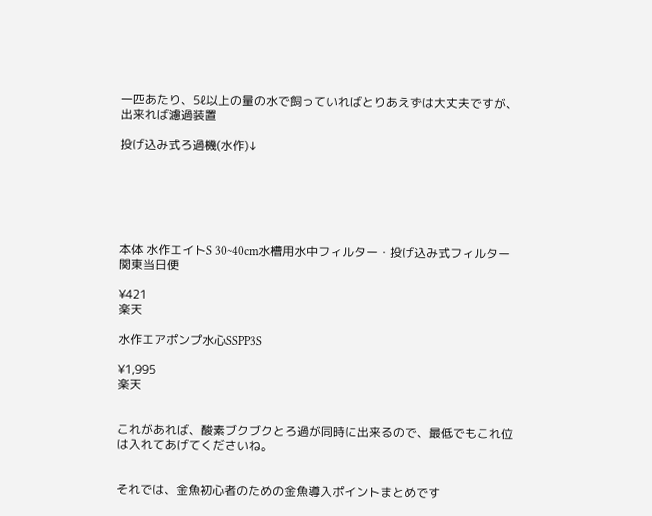一匹あたり、5ℓ以上の量の水で飼っていればとりあえずは大丈夫ですが、出来れば濾過装置

投げ込み式ろ過機(水作)↓






本体 水作エイトS 30~40cm水槽用水中フィルター・投げ込み式フィルター 関東当日便

¥421
楽天

水作エアポンプ水心SSPP3S

¥1,995
楽天


これがあれば、酸素ブクブクとろ過が同時に出来るので、最低でもこれ位は入れてあげてくださいね。


それでは、金魚初心者のための金魚導入ポイントまとめです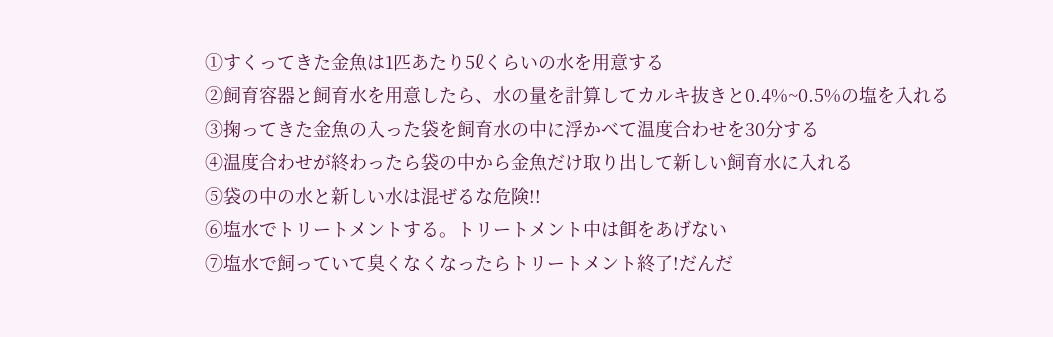①すくってきた金魚は1匹あたり5ℓくらいの水を用意する
②飼育容器と飼育水を用意したら、水の量を計算してカルキ抜きと0.4%~0.5%の塩を入れる
③掬ってきた金魚の入った袋を飼育水の中に浮かべて温度合わせを30分する
④温度合わせが終わったら袋の中から金魚だけ取り出して新しい飼育水に入れる
⑤袋の中の水と新しい水は混ぜるな危険!!
⑥塩水でトリートメントする。トリートメント中は餌をあげない
⑦塩水で飼っていて臭くなくなったらトリートメント終了!だんだ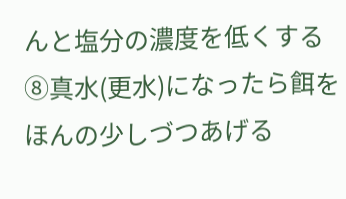んと塩分の濃度を低くする
⑧真水(更水)になったら餌をほんの少しづつあげる